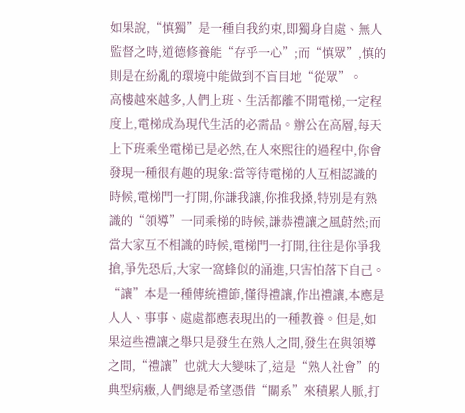如果說,“慎獨”是一種自我約束,即獨身自處、無人監督之時,道德修養能“存乎一心”;而“慎眾”,慎的則是在紛亂的環境中能做到不盲目地“從眾”。
高樓越來越多,人們上班、生活都離不開電梯,一定程度上,電梯成為現代生活的必需品。辦公在高層,每天上下班乘坐電梯已是必然,在人來熙往的過程中,你會發現一種很有趣的現象:當等待電梯的人互相認識的時候,電梯門一打開,你謙我讓,你推我搡,特別是有熟識的“領導”一同乘梯的時候,謙恭禮讓之風蔚然;而當大家互不相識的時候,電梯門一打開,往往是你爭我搶,爭先恐后,大家一窩蜂似的涌進,只害怕落下自己。
“讓”本是一種傳統禮節,懂得禮讓,作出禮讓,本應是人人、事事、處處都應表現出的一種教養。但是,如果這些禮讓之舉只是發生在熟人之間,發生在與領導之間,“禮讓”也就大大變味了,這是“熟人社會”的典型病癥,人們總是希望憑借“關系”來積累人脈,打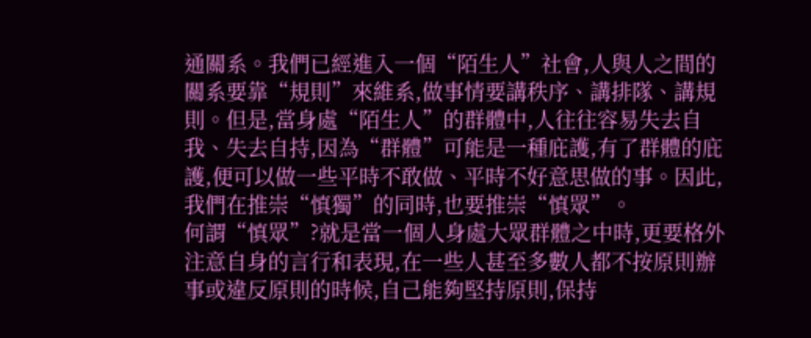通關系。我們已經進入一個“陌生人”社會,人與人之間的關系要靠“規則”來維系,做事情要講秩序、講排隊、講規則。但是,當身處“陌生人”的群體中,人往往容易失去自我、失去自持,因為“群體”可能是一種庇護,有了群體的庇護,便可以做一些平時不敢做、平時不好意思做的事。因此,我們在推崇“慎獨”的同時,也要推崇“慎眾”。
何謂“慎眾”?就是當一個人身處大眾群體之中時,更要格外注意自身的言行和表現,在一些人甚至多數人都不按原則辦事或違反原則的時候,自己能夠堅持原則,保持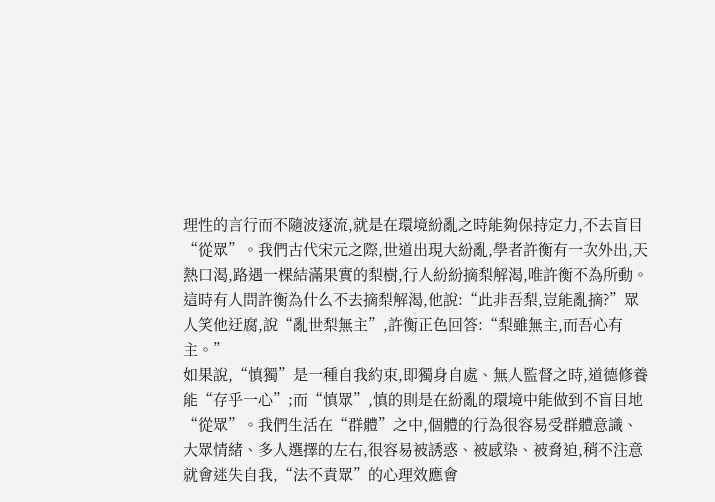理性的言行而不隨波逐流,就是在環境紛亂之時能夠保持定力,不去盲目“從眾”。我們古代宋元之際,世道出現大紛亂,學者許衡有一次外出,天熱口渴,路遇一棵結滿果實的梨樹,行人紛紛摘梨解渴,唯許衡不為所動。這時有人問許衡為什么不去摘梨解渴,他說:“此非吾梨,豈能亂摘?”眾人笑他迂腐,說“亂世梨無主”,許衡正色回答:“梨雖無主,而吾心有主。”
如果說,“慎獨”是一種自我約束,即獨身自處、無人監督之時,道德修養能“存乎一心”;而“慎眾”,慎的則是在紛亂的環境中能做到不盲目地“從眾”。我們生活在“群體”之中,個體的行為很容易受群體意識、大眾情緒、多人選擇的左右,很容易被誘惑、被感染、被脅迫,稍不注意就會迷失自我,“法不責眾”的心理效應會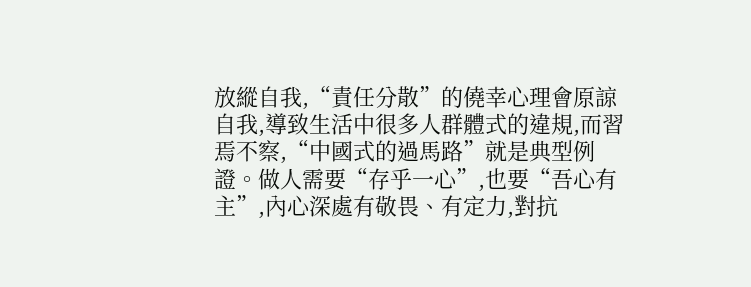放縱自我,“責任分散”的僥幸心理會原諒自我,導致生活中很多人群體式的違規,而習焉不察,“中國式的過馬路”就是典型例證。做人需要“存乎一心”,也要“吾心有主”,內心深處有敬畏、有定力,對抗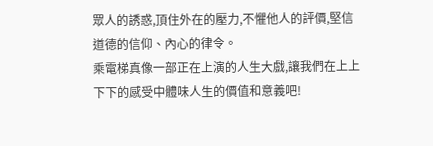眾人的誘惑,頂住外在的壓力,不懼他人的評價,堅信道德的信仰、內心的律令。
乘電梯真像一部正在上演的人生大戲,讓我們在上上下下的感受中體味人生的價值和意義吧!